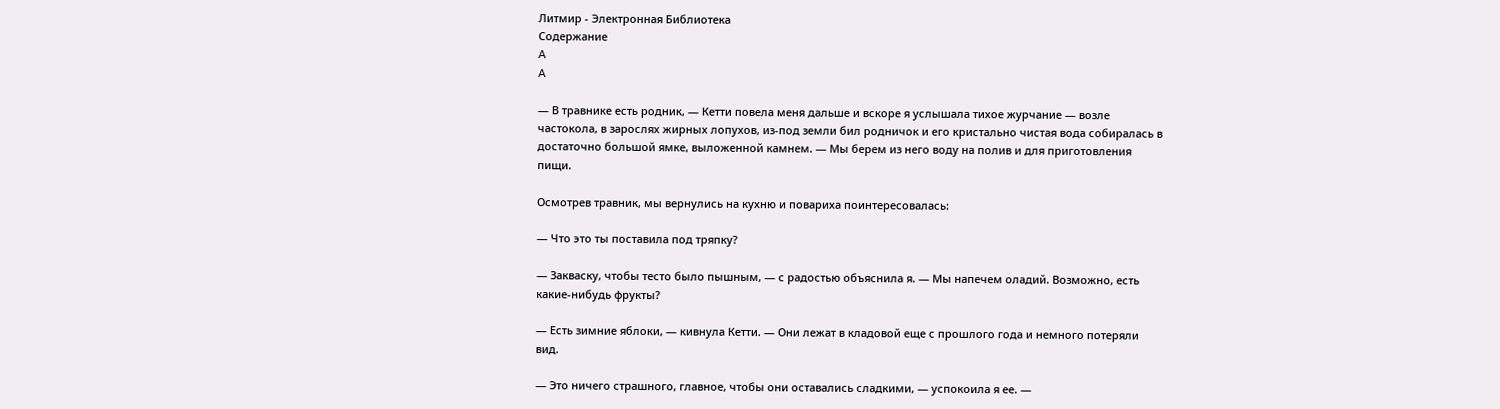Литмир - Электронная Библиотека
Содержание
A
A

— В травнике есть родник, — Кетти повела меня дальше и вскоре я услышала тихое журчание — возле частокола, в зарослях жирных лопухов, из-под земли бил родничок и его кристально чистая вода собиралась в достаточно большой ямке, выложенной камнем. — Мы берем из него воду на полив и для приготовления пищи.

Осмотрев травник, мы вернулись на кухню и повариха поинтересовалась:

— Что это ты поставила под тряпку?

— Закваску, чтобы тесто было пышным, — с радостью объяснила я. — Мы напечем оладий. Возможно, есть какие-нибудь фрукты?

— Есть зимние яблоки, — кивнула Кетти. — Они лежат в кладовой еще с прошлого года и немного потеряли вид.

— Это ничего страшного, главное, чтобы они оставались сладкими, — успокоила я ее. —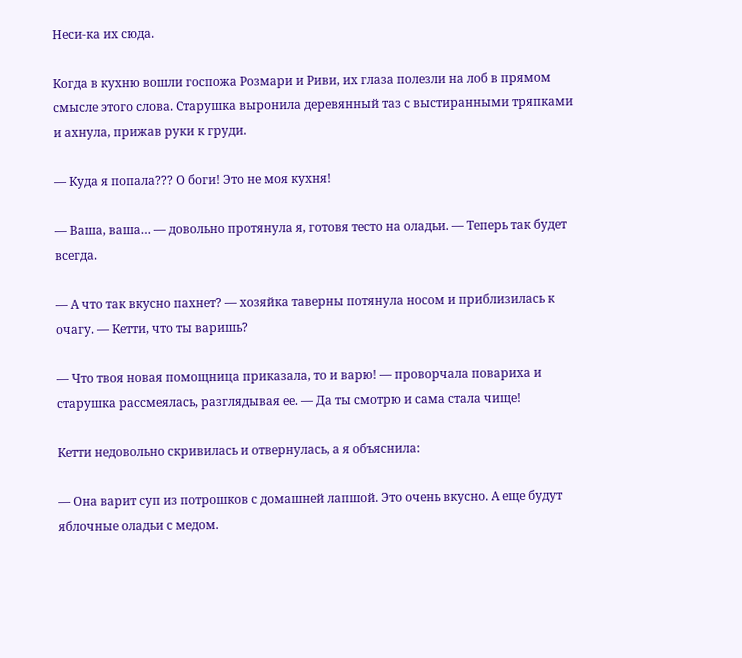Неси-ка их сюда.

Когда в кухню вошли госпожа Розмари и Риви, их глаза полезли на лоб в прямом смысле этого слова. Старушка выронила деревянный таз с выстиранными тряпками и ахнула, прижав руки к груди.

— Куда я попала??? О боги! Это не моя кухня!

— Ваша, ваша… — довольно протянула я, готовя тесто на оладьи. — Теперь так будет всегда.

— А что так вкусно пахнет? — хозяйка таверны потянула носом и приблизилась к очагу. — Кетти, что ты варишь?

— Что твоя новая помощница приказала, то и варю! — проворчала повариха и старушка рассмеялась, разглядывая ее. — Да ты смотрю и сама стала чище!

Кетти недовольно скривилась и отвернулась, а я объяснила:

— Она варит суп из потрошков с домашней лапшой. Это очень вкусно. А еще будут яблочные оладьи с медом.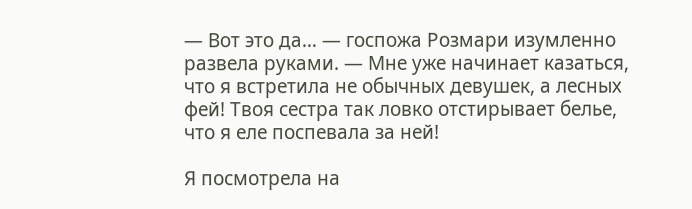— Вот это да… — госпожа Розмари изумленно развела руками. — Мне уже начинает казаться, что я встретила не обычных девушек, а лесных фей! Твоя сестра так ловко отстирывает белье, что я еле поспевала за ней!

Я посмотрела на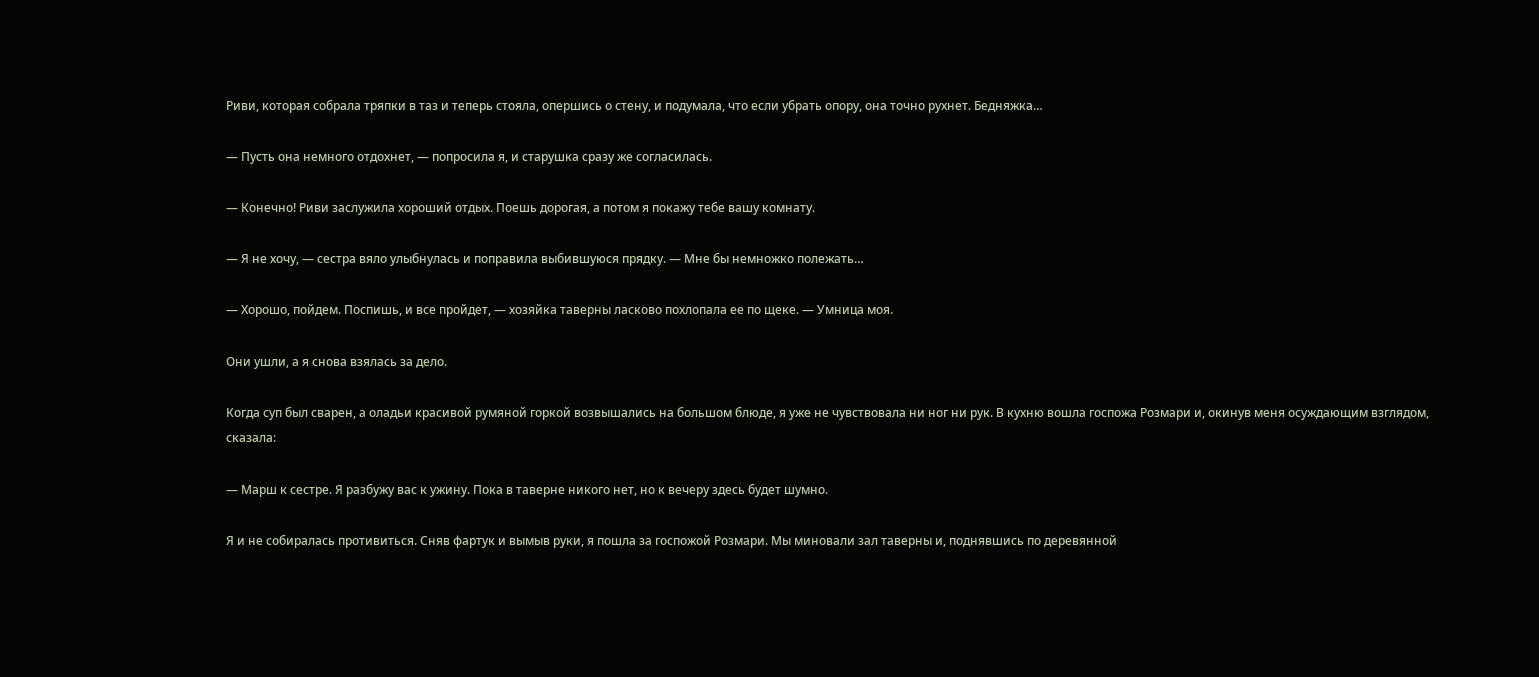Риви, которая собрала тряпки в таз и теперь стояла, опершись о стену, и подумала, что если убрать опору, она точно рухнет. Бедняжка…

— Пусть она немного отдохнет, — попросила я, и старушка сразу же согласилась.

— Конечно! Риви заслужила хороший отдых. Поешь дорогая, а потом я покажу тебе вашу комнату.

— Я не хочу, — сестра вяло улыбнулась и поправила выбившуюся прядку. — Мне бы немножко полежать…

— Хорошо, пойдем. Поспишь, и все пройдет, — хозяйка таверны ласково похлопала ее по щеке. — Умница моя.

Они ушли, а я снова взялась за дело.

Когда суп был сварен, а оладьи красивой румяной горкой возвышались на большом блюде, я уже не чувствовала ни ног ни рук. В кухню вошла госпожа Розмари и, окинув меня осуждающим взглядом, сказала:

— Марш к сестре. Я разбужу вас к ужину. Пока в таверне никого нет, но к вечеру здесь будет шумно.

Я и не собиралась противиться. Сняв фартук и вымыв руки, я пошла за госпожой Розмари. Мы миновали зал таверны и, поднявшись по деревянной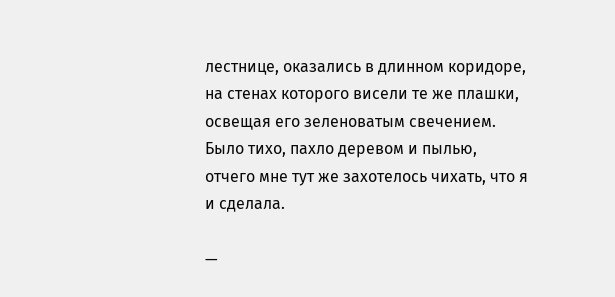лестнице, оказались в длинном коридоре, на стенах которого висели те же плашки, освещая его зеленоватым свечением. Было тихо, пахло деревом и пылью, отчего мне тут же захотелось чихать, что я и сделала.

—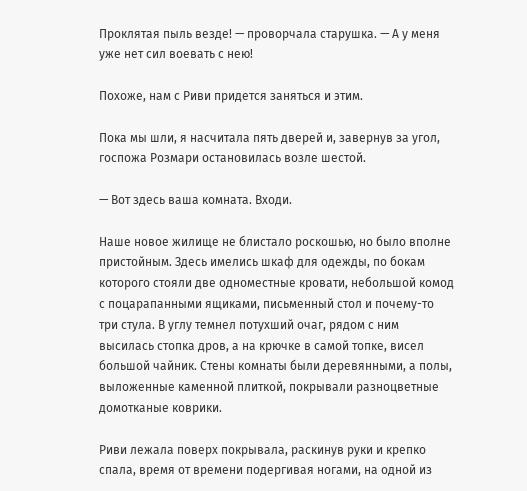Проклятая пыль везде! — проворчала старушка. — А у меня уже нет сил воевать с нею!

Похоже, нам с Риви придется заняться и этим.

Пока мы шли, я насчитала пять дверей и, завернув за угол, госпожа Розмари остановилась возле шестой.

— Вот здесь ваша комната. Входи.

Наше новое жилище не блистало роскошью, но было вполне пристойным. Здесь имелись шкаф для одежды, по бокам которого стояли две одноместные кровати, небольшой комод с поцарапанными ящиками, письменный стол и почему-то три стула. В углу темнел потухший очаг, рядом с ним высилась стопка дров, а на крючке в самой топке, висел большой чайник. Стены комнаты были деревянными, а полы, выложенные каменной плиткой, покрывали разноцветные домотканые коврики.

Риви лежала поверх покрывала, раскинув руки и крепко спала, время от времени подергивая ногами, на одной из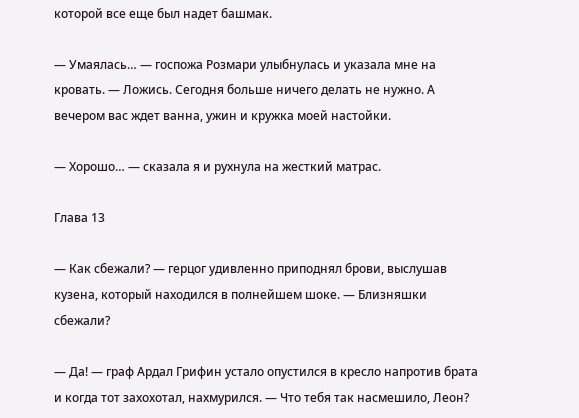которой все еще был надет башмак.

— Умаялась… — госпожа Розмари улыбнулась и указала мне на кровать. — Ложись. Сегодня больше ничего делать не нужно. А вечером вас ждет ванна, ужин и кружка моей настойки.

— Хорошо… — сказала я и рухнула на жесткий матрас.

Глава 13

— Как сбежали? — герцог удивленно приподнял брови, выслушав кузена, который находился в полнейшем шоке. — Близняшки сбежали?

— Да! — граф Ардал Грифин устало опустился в кресло напротив брата и когда тот захохотал, нахмурился. — Что тебя так насмешило, Леон?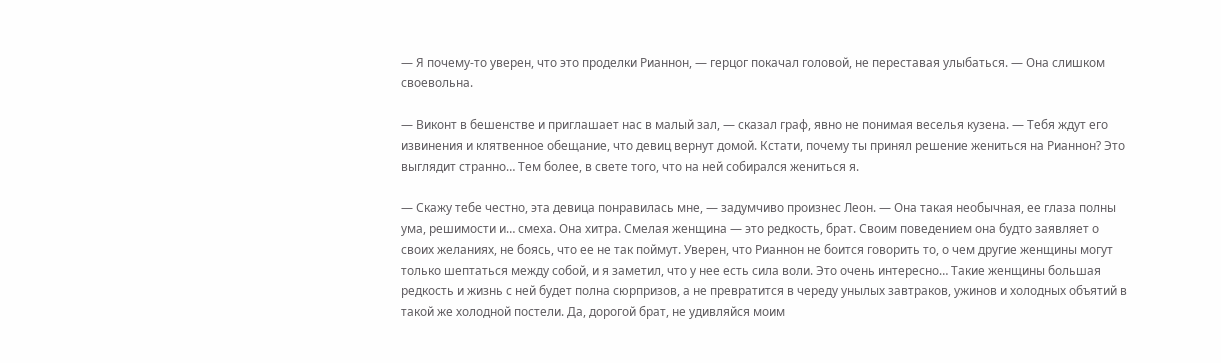— Я почему-то уверен, что это проделки Рианнон, — герцог покачал головой, не переставая улыбаться. — Она слишком своевольна.

— Виконт в бешенстве и приглашает нас в малый зал, — сказал граф, явно не понимая веселья кузена. — Тебя ждут его извинения и клятвенное обещание, что девиц вернут домой. Кстати, почему ты принял решение жениться на Рианнон? Это выглядит странно… Тем более, в свете того, что на ней собирался жениться я.

— Скажу тебе честно, эта девица понравилась мне, — задумчиво произнес Леон. — Она такая необычная, ее глаза полны ума, решимости и… смеха. Она хитра. Смелая женщина — это редкость, брат. Своим поведением она будто заявляет о своих желаниях, не боясь, что ее не так поймут. Уверен, что Рианнон не боится говорить то, о чем другие женщины могут только шептаться между собой, и я заметил, что у нее есть сила воли. Это очень интересно… Такие женщины большая редкость и жизнь с ней будет полна сюрпризов, а не превратится в череду унылых завтраков, ужинов и холодных объятий в такой же холодной постели. Да, дорогой брат, не удивляйся моим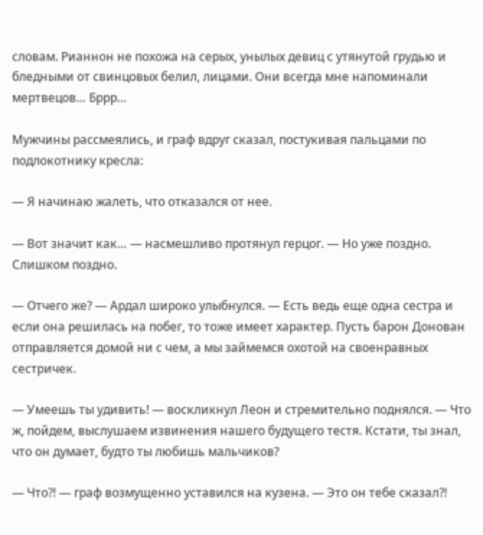словам. Рианнон не похожа на серых, унылых девиц с утянутой грудью и бледными от свинцовых белил, лицами. Они всегда мне напоминали мертвецов… Бррр…

Мужчины рассмеялись, и граф вдруг сказал, постукивая пальцами по подлокотнику кресла:

— Я начинаю жалеть, что отказался от нее.

— Вот значит как… — насмешливо протянул герцог. — Но уже поздно. Слишком поздно.

— Отчего же? — Ардал широко улыбнулся. — Есть ведь еще одна сестра и если она решилась на побег, то тоже имеет характер. Пусть барон Донован отправляется домой ни с чем, а мы займемся охотой на своенравных сестричек.

— Умеешь ты удивить! — воскликнул Леон и стремительно поднялся. — Что ж, пойдем, выслушаем извинения нашего будущего тестя. Кстати, ты знал, что он думает, будто ты любишь мальчиков?

— Что?! — граф возмущенно уставился на кузена. — Это он тебе сказал?!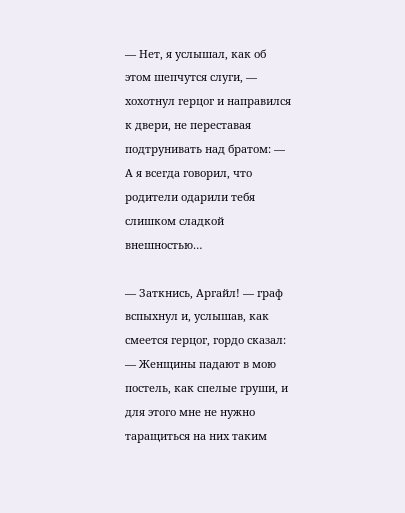— Нет, я услышал, как об этом шепчутся слуги, — хохотнул герцог и направился к двери, не переставая подтрунивать над братом: — А я всегда говорил, что родители одарили тебя слишком сладкой внешностью…

— Заткнись, Аргайл! — граф вспыхнул и, услышав, как смеется герцог, гордо сказал: — Женщины падают в мою постель, как спелые груши, и для этого мне не нужно таращиться на них таким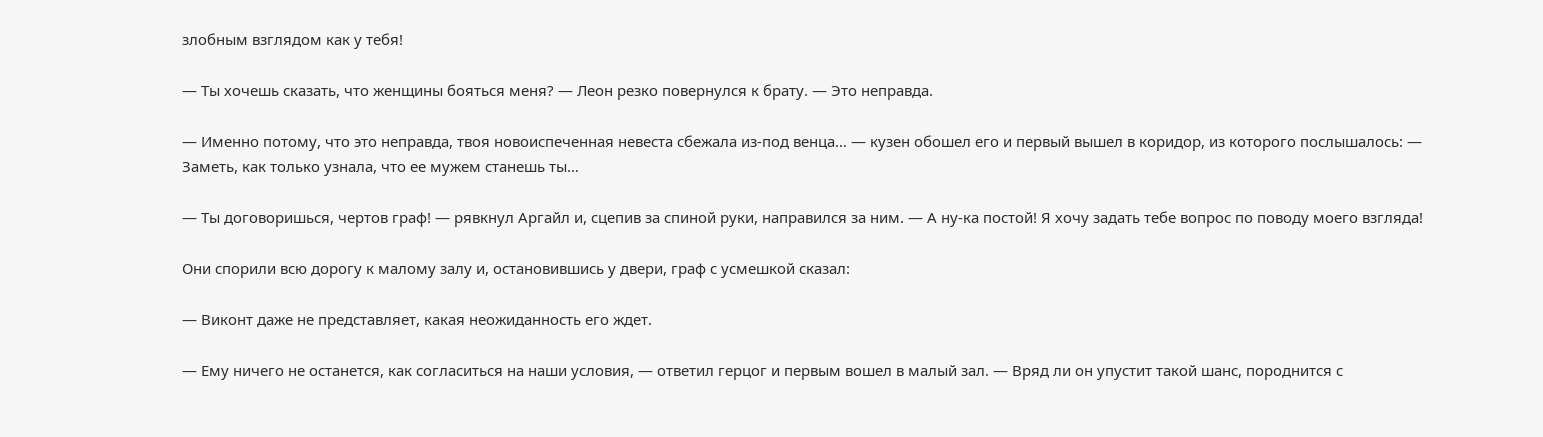злобным взглядом как у тебя!

— Ты хочешь сказать, что женщины бояться меня? — Леон резко повернулся к брату. — Это неправда.

— Именно потому, что это неправда, твоя новоиспеченная невеста сбежала из-под венца… — кузен обошел его и первый вышел в коридор, из которого послышалось: — Заметь, как только узнала, что ее мужем станешь ты…

— Ты договоришься, чертов граф! — рявкнул Аргайл и, сцепив за спиной руки, направился за ним. — А ну-ка постой! Я хочу задать тебе вопрос по поводу моего взгляда!

Они спорили всю дорогу к малому залу и, остановившись у двери, граф с усмешкой сказал:

— Виконт даже не представляет, какая неожиданность его ждет.

— Ему ничего не останется, как согласиться на наши условия, — ответил герцог и первым вошел в малый зал. — Вряд ли он упустит такой шанс, породнится с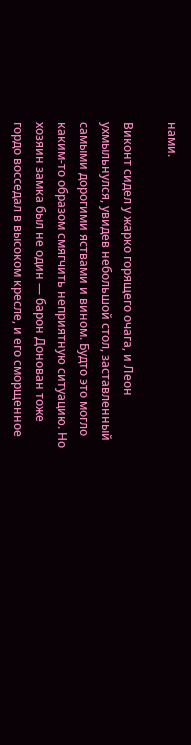нами.

Виконт сидел у жарко горящего очага, и Леон ухмыльнулся, увидев небольшой стол, заставленный самыми дорогими яствами и вином. Будто это могло каким-то образом смягчить неприятную ситуацию. Но хозяин замка был не один — барон Донован тоже гордо восседал в высоком кресле, и его сморщенное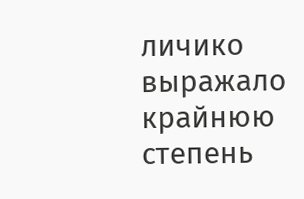личико выражало крайнюю степень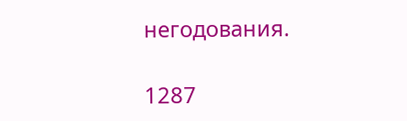негодования.

1287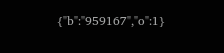{"b":"959167","o":1}